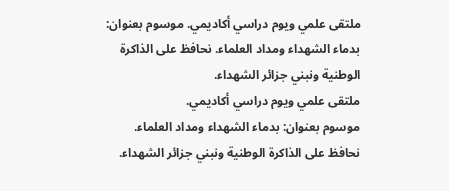ملتقى علمي ويوم دراسي أكاديمي. موسوم بعنوان: بدماء الشهداء ومداد العلماء. نحافظ على الذاكرة الوطنية ونبني جزائر الشهداء.
ملتقى علمي ويوم دراسي أكاديمي.
موسوم بعنوان: بدماء الشهداء ومداد العلماء.
نحافظ على الذاكرة الوطنية ونبني جزائر الشهداء.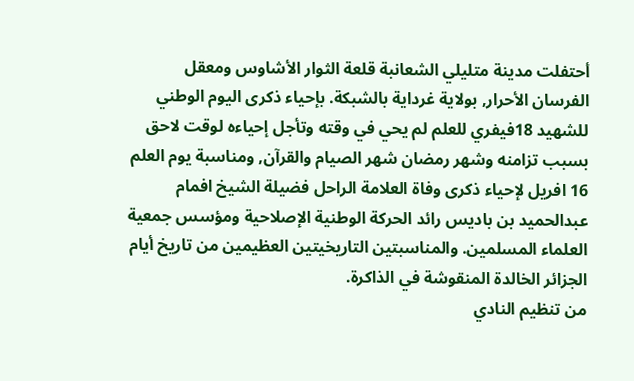أحتفلت مدينة متليلي الشعانبة قلعة الثوار الأشاوس ومعقل الفرسان الأحرار, بولاية غرداية بالشبكة. بإحياء ذكرى اليوم الوطني للشهيد 18فيفري للعلم لم يحي في وقته وتأجل إحياءه لوقت لاحق بسبب تزامنه وشهر رمضان شهر الصيام والقرآن, ومناسبة يوم العلم 16 افريل لإحياء ذكرى وفاة العلامة الراحل فضيلة الشيخ افمام عبدالحميد بن باديس رائد الحركة الوطنية الإصلاحية ومؤسس جمعية العلماء المسلمين. والمناسبتين التاريخيتين العظيمين من تاريخ أيام الجزائر الخالدة المنقوشة في الذاكرة.
من تنظيم النادي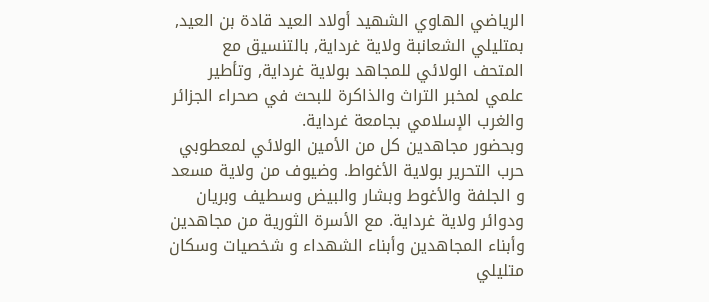الرياضي الهاوي الشهيد أولاد العيد قادة بن العيد, بمتليلي الشعانبة ولاية غرداية, بالتنسيق مع المتحف الولائي للمجاهد بولاية غرداية, وتأطير علمي لمخبر التراث والذاكرة للبحث في صحراء الجزائر والغرب الإسلامي بجامعة غرداية.
وبحضور مجاهدين كل من الأمين الولائي لمعطوبي حرب التحرير بولاية الأغواط. وضيوف من ولاية مسعد و الجلفة والأغوط وبشار والبيض وسطيف وبريان ودوائر ولاية غرداية. مع الأسرة الثورية من مجاهدين وأبناء المجاهدين وأبناء الشهداء و شخصيات وسكان متليلي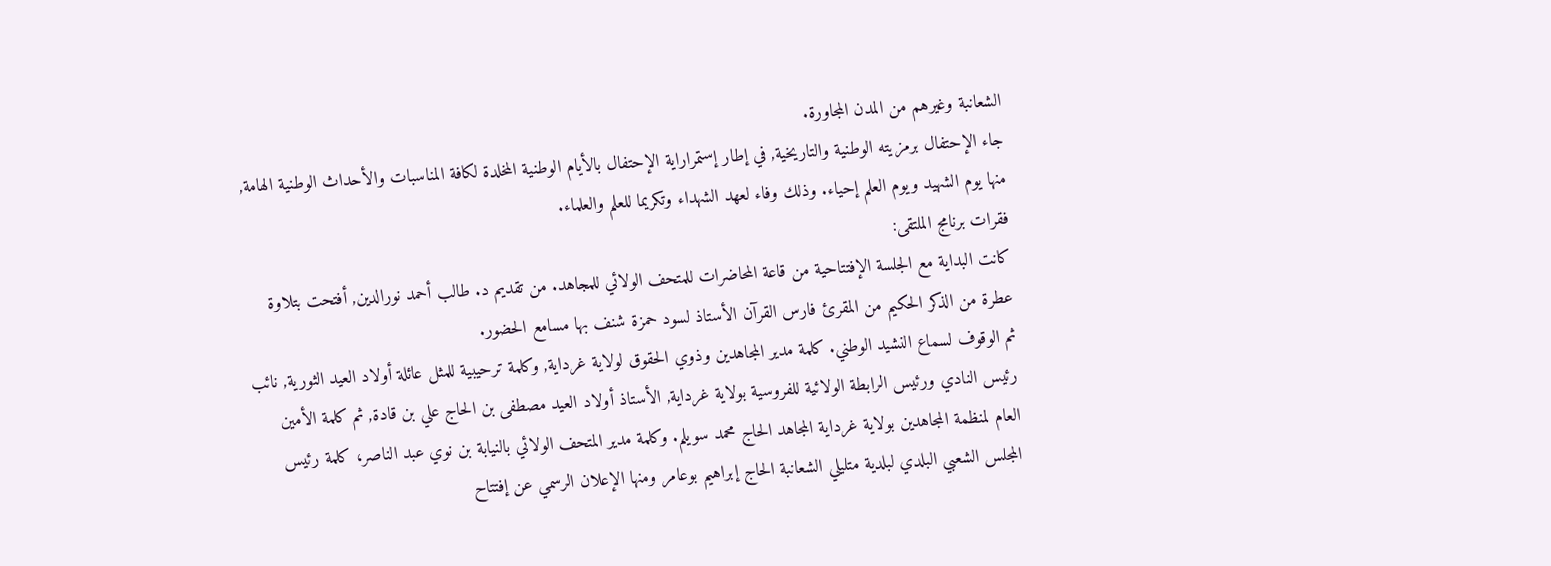الشعانبة وغيرهم من المدن المجاورة.
جاء الإحتفال برمزيته الوطنية والتاريخية, في إطار إستمراراية الإحتفال بالأيام الوطنية المخلدة لكافة المناسبات والأحداث الوطنية الهامة, منها يوم الشهيد ويوم العلم إحياء. وذلك وفاء لعهد الشهداء وتكريما للعلم والعلماء.
فقرات برنامج الملتقى:
كانت البداية مع الجلسة الإفتتاحية من قاعة المحاضرات للمتحف الولائي للمجاهد. من تقديم د. طالب أحمد نورالدين, أفتحت بتلاوة عطرة من الذكر الحكيم من المقرئ فارس القرآن الأستاذ لسود حمزة شنف بها مسامع الحضور.
ثم الوقوف لسماع النشيد الوطني. كلمة مدير المجاهدين وذوي الحقوق لولاية غرداية, وكلمة ترحيبية للمثل عائلة أولاد العيد الثورية, نائب رئيس النادي ورئيس الرابطة الولائية للفروسية بولاية غرداية, الأستاذ أولاد العيد مصطفى بن الحاج علي بن قادة, ثم كلمة الأمين العام لمنظمة المجاهدين بولاية غرداية المجاهد الحاج محمد سويلم. وكلمة مدير المتحف الولائي بالنيابة بن نوي عبد الناصر، كلمة رئيس المجلس الشعبي البلدي لبلدية متليلي الشعانبة الحاج إبراهيم بوعامر ومنها الإعلان الرسمي عن إفتتاح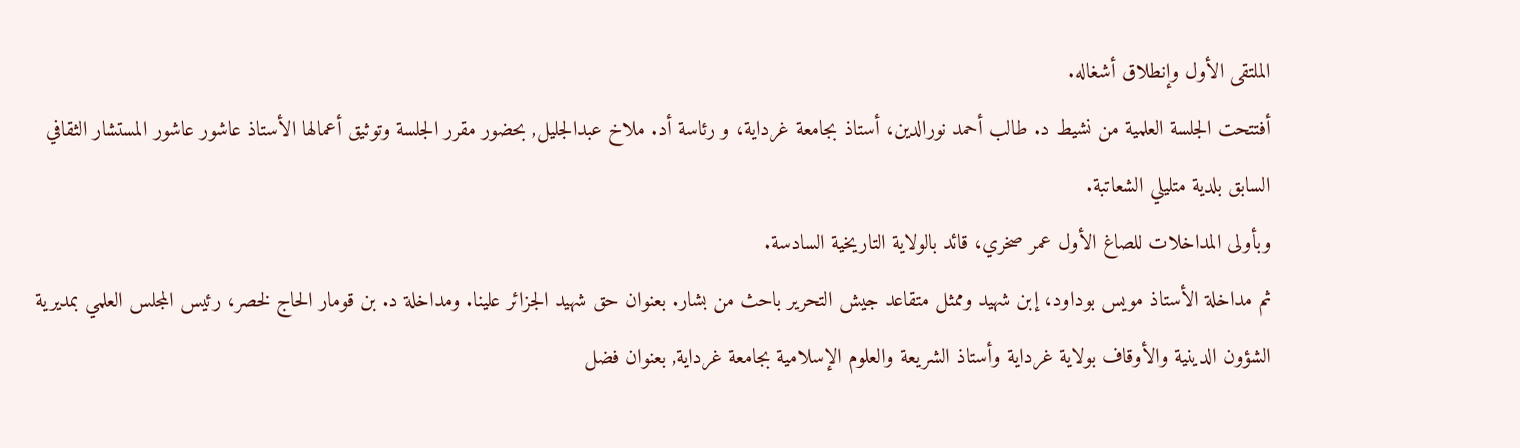الملتقى الأول وإنطلاق أشغاله.
أفتتحت الجلسة العلمية من نشيط د. طالب أحمد نورالدين، أستاذ بجامعة غرداية، و رئاسة أد. ملاخ عبدالجليل, بحضور مقرر الجلسة وتوثيق أعمالها الأستاذ عاشور عاشور المستشار الثقافي السابق بلدية متليلي الشعاتبة.
وبأولى المداخلات للصاغ الأول عمر صخري، قائد بالولاية التاريخية السادسة.
ثم مداخلة الأستاذ مويس بوداود، إبن شهيد وممثل متقاعد جيش التحرير باحث من بشار. بعنوان حق شهيد الجزائر علينا. ومداخلة د. بن قومار الحاج لخصر، رئيس المجلس العلمي بمديرية الشؤون الدينية والأوقاف بولاية غرداية وأستاذ الشريعة والعلوم الإسلامية بجامعة غرداية, بعنوان فضل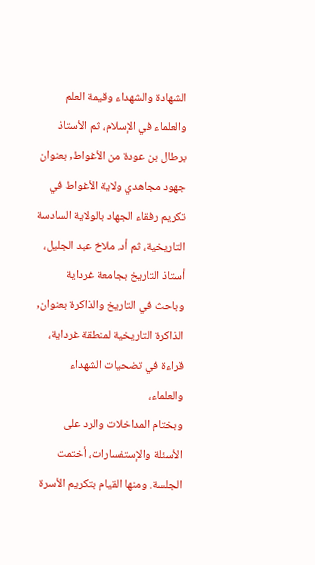الشهادة والشهداء وقيمة العلم والعلماء في الإسلام، ثم الأستاذ برطال بن عودة من الأغواط, بعنوان جهود مجاهدي ولاية الأغواط في تكريم رفقاء الجهاد بالولاية السادسة التاريخية، ثم أد. ملاخ عبد الجليل، أستاذ التاريخ بجامعة غرداية وباحث في التاريخ والذاكرة بعنوان, الذاكرة التاريخية لمنطقة غرداية، قراءة في تضحيات الشهداء والعلماء،
وبختام المداخلات والرد على الأسئلة والإستفسارات، أختمت الجلسة. ومنها القيام بتكريم الأسرة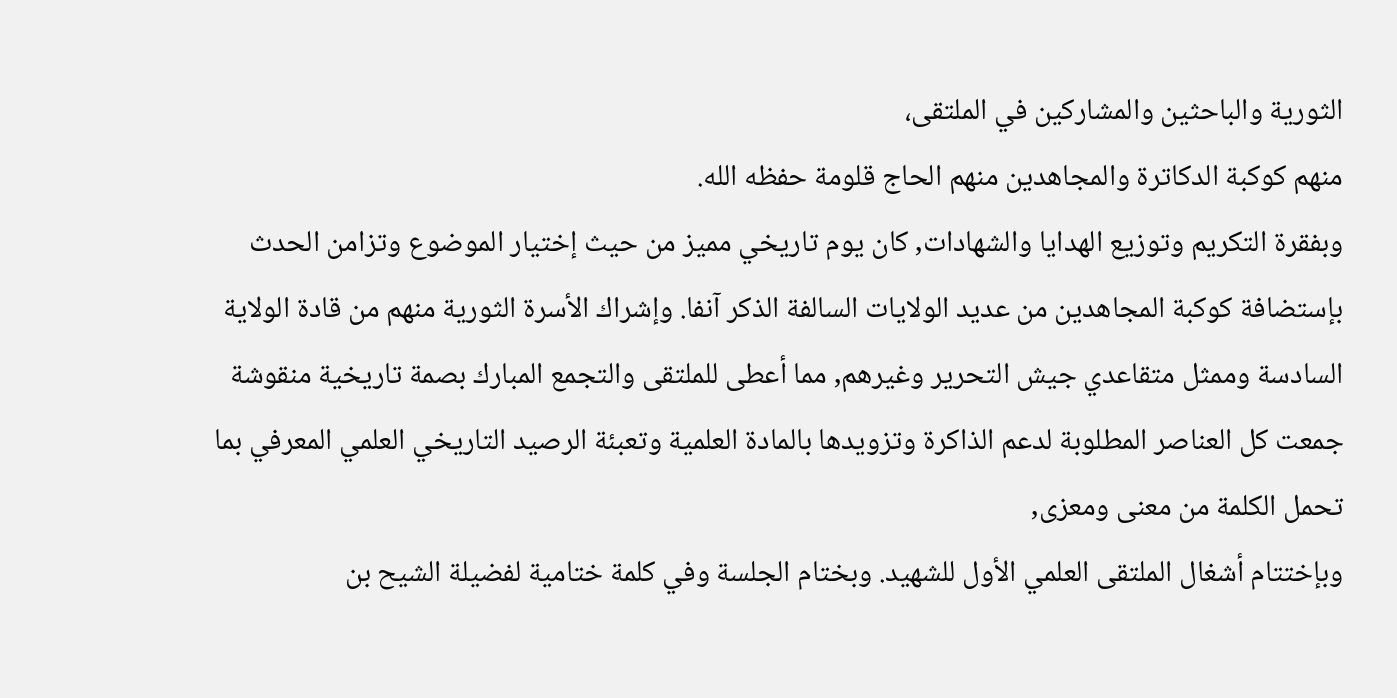الثورية والباحثين والمشاركين في الملتقى،
منهم كوكبة الدكاترة والمجاهدين منهم الحاج قلومة حفظه الله.
وبفقرة التكريم وتوزيع الهدايا والشهادات, كان يوم تاريخي مميز من حيث إختيار الموضوع وتزامن الحدث بإستضافة كوكبة المجاهدين من عديد الولايات السالفة الذكر آنفا. وإشراك الأسرة الثورية منهم من قادة الولاية السادسة وممثل متقاعدي جيش التحرير وغيرهم, مما أعطى للملتقى والتجمع المبارك بصمة تاريخية منقوشة جمعت كل العناصر المطلوبة لدعم الذاكرة وتزويدها بالمادة العلمية وتعبئة الرصيد التاريخي العلمي المعرفي بما تحمل الكلمة من معنى ومعزى,
وبإختتام أشغال الملتقى العلمي الأول للشهيد. وبختام الجلسة وفي كلمة ختامية لفضيلة الشيح بن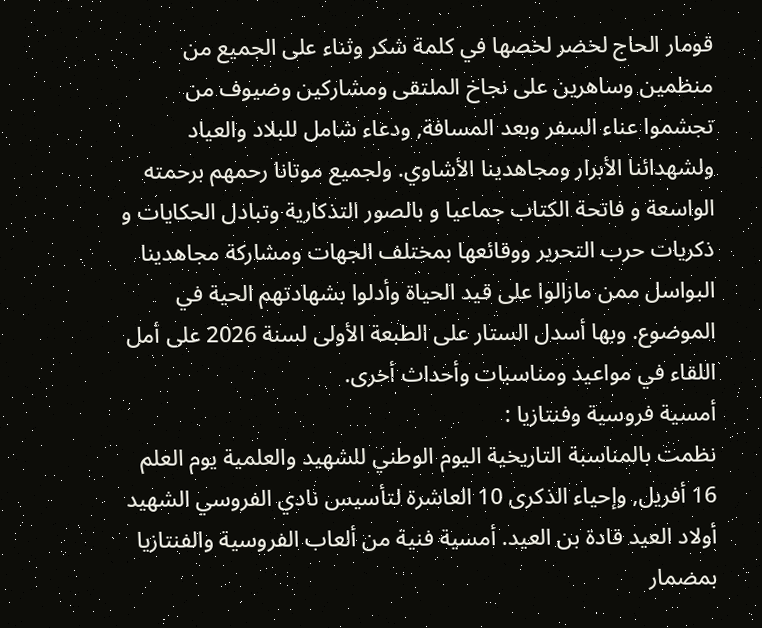قومار الحاج لخضر لخصها في كلمة شكر وثناء على الجميع من منظمين وساهرين على نجاخ الملتقى ومشاركين وضيوف من تجشموا عناء السفر وبعد المسافة, ودعاء شامل للبلاد والعياد ولشهدائنا الأبرار ومجاهدينا الأشاوي. ولجميع موتانا رحمهم برحمته الواسعة و فاتحة الكتاب جماعيا و بالصور التذكارية وتبادل الحكايات و ذكريات حرب التحرير ووقائعها بمختلف الجهات ومشاركة مجاهدينا البواسل ممن مازالوا على قيد الحياة وأدلوا بشهادتهم الحية في الموضوع. وبها أسدل الستار على الطبعة الأولى لسنة 2026 على أمل اللقاء في مواعيد ومناسبات وأحداث أخرى.
أمسية فروسية وفنتازيا :
نظمت بالمناسبة التاريخية اليوم الوطني للشهيد والعلمية يوم العلم 16 أفريل, وإحياء الذكرى 10 العاشرة لتأسيس نادي الفروسي الشهيد أولاد العيد قادة بن العيد. أمسية فنية من ألعاب الفروسية والفنتازيا بمضمار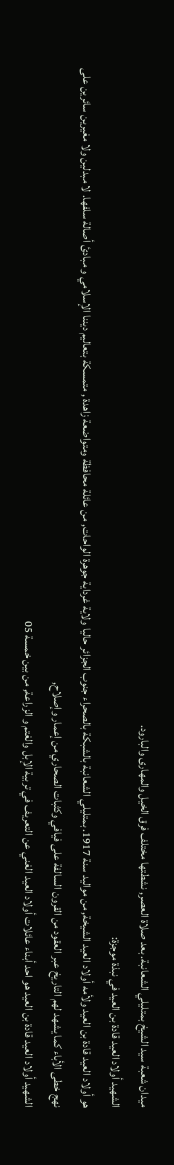ميدان شعبة سيد الشيخ بمتليلي الشعانبة. بعد صلاة العصر, نشطتها مختلف فرق الخيل والمهارى والبارود.
الشهيد أولاد العيد قادة بن العيد في نبذة موجزة:
هو أولاد العيد قادة بن العيد ولأمه أولاد العيد الشيخة, من مواليد سنة 1917. بمتليلي الشعانبة بالشبكة بالصحراء جنوب الجزائر حاليا ولاية غرداية جوهرة الواحات, من عائلة محافظة ومتواضعة زاهدة , متمسكة بتعاليم ديننا الإسلامي و مبادئ أصالة سلفها. لا مبدلين ولا مغيرين سائرين على نهج خطى الأباء كما يشهد لهم التاريخ عبر العقود من القرون السالفة على فيافي وكثبات الصحاري من إعمار وإصلاح,
الشهيد أولاد العيد قادة بن العيد هو احد أبناء عائلات أولاد العيد الغني عن التعريف في تربية الإبل والغتم و الزراعة, من بين خمسة 05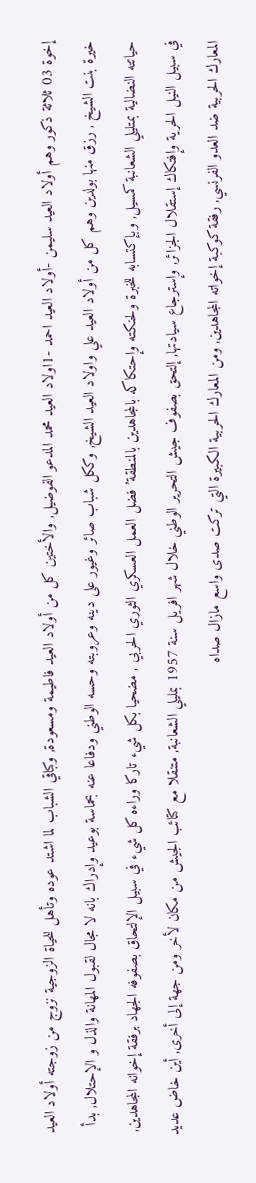إخوة 03 ثلاثة ذكور وهم أولاد العيد سليمن -أولاد العيد احمد -1اولاد العيد محمد المدعو الفوضيل, والأختين كل من أولاد العيد فاطيمة ومسعودة, وكباقي الشباب لما اشتد عوده وتأهل للحياة الزوجية نزوج من زوجته أولاد العيد خيرة بنت الشيخ , رزق منها بولدين وهم كل من أولاد العيد علي واولاد العيد الشيخ, وككل شباب صائر وغيور على دينه وعروبته وحسه الوطني ودفاعا عنه بحماسة بوعيد وإدراك بانه لا مجال لقبول المهانة والذل و الإحتلال, بدأ حياتته النضالية بمتليلي الشعانبة كمسيل, وبإكتسابه للخبرة ولحنكته وإحتكاكه بالمجاهدين بالمنطقة’ فضل العمل العسكري الثوري الحربي , مضحيا بكل شيء تاركا وراءه كل شيء في سبيل الإلتحاق بصفوفه الجهاد برفقة إخوانه المجاهدين, في سبيل النيل الحرية وإفتكاك إستقلال الجزائر, وإسترجاع سيادتها, إلتحق بصفوف جيش التحرير الوطني خلال شهر افريل سنة 1957 بمليلي الشعانبة, متنقلا مع كتائب الجيش من مكان لأخر ومن جهة إلى أخرى, أين خاض عديد المعارك الحربية ضد العدو الفرنسي, رفقة كوكبة إخواته المجاهدين, ومن المعارك الحربية الكبيرة التي تركت صدى واسع مازال صداه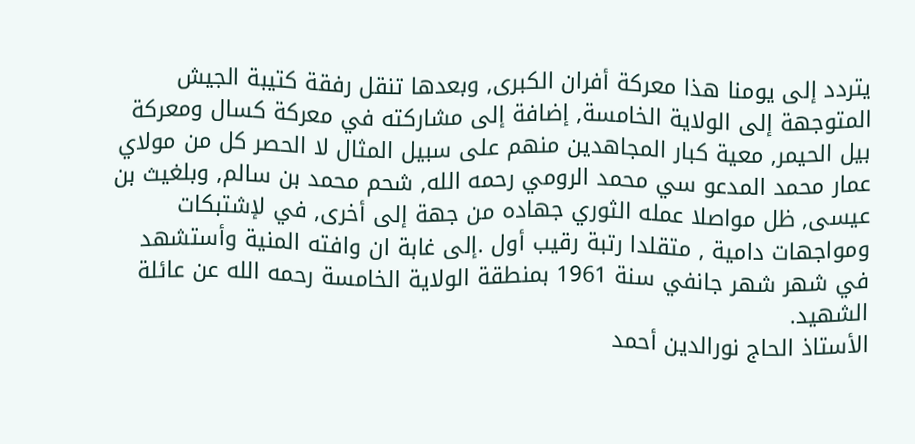يتردد إلى يومنا هذا معركة أفران الكبرى, وبعدها تنقل رفقة كتيبة الجيش المتوجهة إلى الولاية الخامسة, إضافة إلى مشاركته في معركة كسال ومعركة بيل الحيمر, معية كبار المجاهدين منهم على سبيل المثال لا الحصر كل من مولاي عمار محمد المدعو سي محمد الرومي رحمه الله, شحم محمد بن سالم, وبلغيث بن عيسى, ظل مواصلا عمله الثوري جهاده من جهة إلى أخرى, في لإشتبكات ومواجهات دامية , متقلدا رتبة رقيب أول .إلى غابة ان وافته المنية وأستشهد في شهر شهر جانفي سنة 1961 بمنطقة الولاية الخامسة رحمه الله عن عائلة الشهيد.
الأستاذ الحاج نورالدين أحمد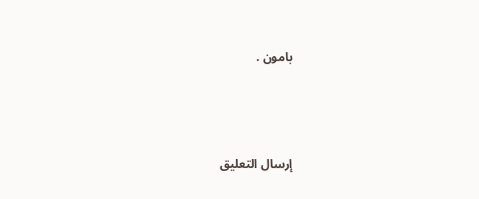بامون .



إرسال التعليق